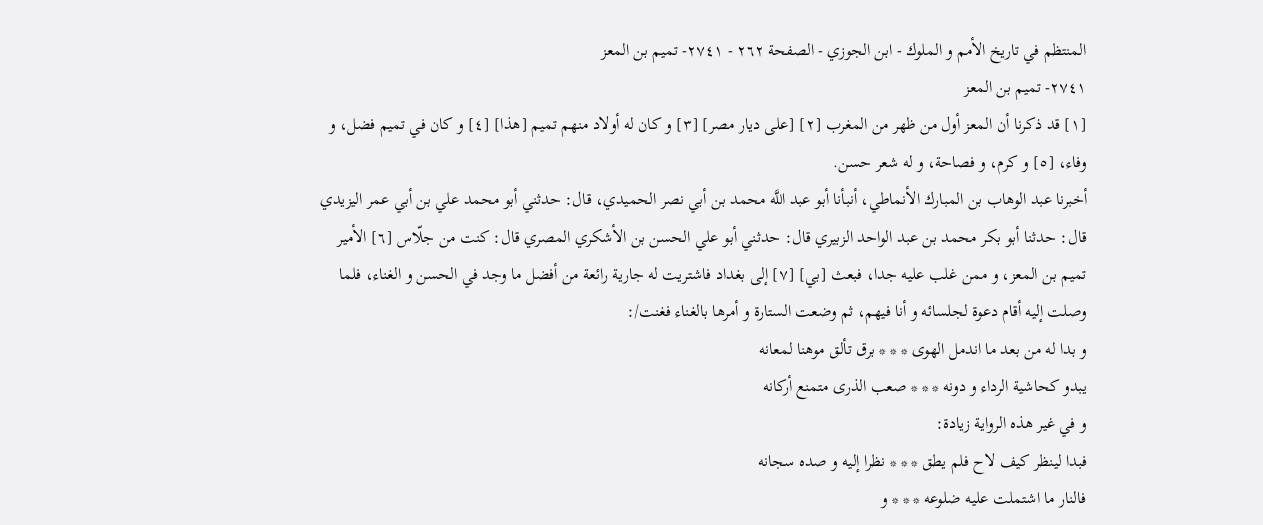المنتظم في تاريخ الأمم و الملوك - ابن الجوزي - الصفحة ٢٦٢ - ٢٧٤١- تميم بن المعز
٢٧٤١- تميم بن المعز
[١] قد ذكرنا أن المعز أول من ظهر من المغرب [٢] [على ديار مصر] [٣] و كان له أولاد منهم تميم [هذا] [٤] و كان في تميم فضل، و وفاء، [٥] و كرم، و فصاحة، و له شعر حسن.
أخبرنا عبد الوهاب بن المبارك الأنماطي، أنبأنا أبو عبد اللَّه محمد بن أبي نصر الحميدي، قال: حدثني أبو محمد علي بن أبي عمر اليزيدي قال: حدثنا أبو بكر محمد بن عبد الواحد الزبيري قال: حدثني أبو علي الحسن بن الأشكري المصري قال: كنت من جلّاس [٦] الأمير تميم بن المعز، و ممن غلب عليه جدا، فبعث [بي] [٧] إلى بغداد فاشتريت له جارية رائعة من أفضل ما وجد في الحسن و الغناء، فلما وصلت إليه أقام دعوة لجلسائه و أنا فيهم، ثم وضعت الستارة و أمرها بالغناء فغنت/:
و بدا له من بعد ما اندمل الهوى * * * برق تألق موهنا لمعانه
يبدو كحاشية الرداء و دونه * * * صعب الذرى متمنع أركانه
و في غير هذه الرواية زيادة:
فبدا لينظر كيف لاح فلم يطق * * * نظرا إليه و صده سجانه
فالنار ما اشتملت عليه ضلوعه * * * و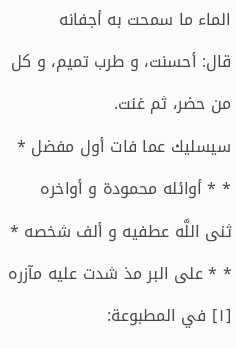الماء ما سمحت به أجفانه
قال: أحسنت، و طرب تميم، و كل من حضر، ثم غنت.
سيسليك عما فات أول مفضل * * * أوائله محمودة و أواخره
ثنى اللَّه عطفيه و ألف شخصه * * * على البر مذ شدت عليه مآزره
[١] في المطبوعة: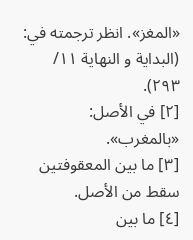«المغز». انظر ترجمته في: (البداية و النهاية ١١/ ٢٩٣).
[٢] في الأصل: «بالمغرب».
[٣] ما بين المعقوفتين سقط من الأصل.
[٤] ما بين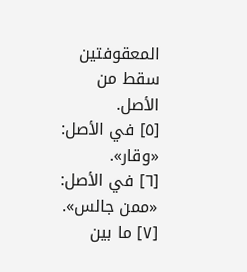المعقوفتين سقط من الأصل.
[٥] في الأصل: «وقار».
[٦] في الأصل: «ممن جالس».
[٧] ما بين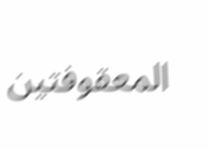المعقوفتين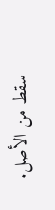سقط من الأصل.